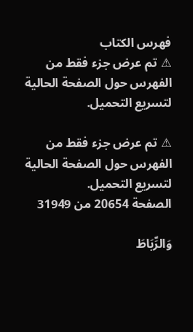فهرس الكتاب
⚠ تم عرض جزء فقط من الفهرس حول الصفحة الحالية لتسريع التحميل.

⚠ تم عرض جزء فقط من الفهرس حول الصفحة الحالية لتسريع التحميل.
الصفحة 20654 من 31949

وَالرِّبَاطَ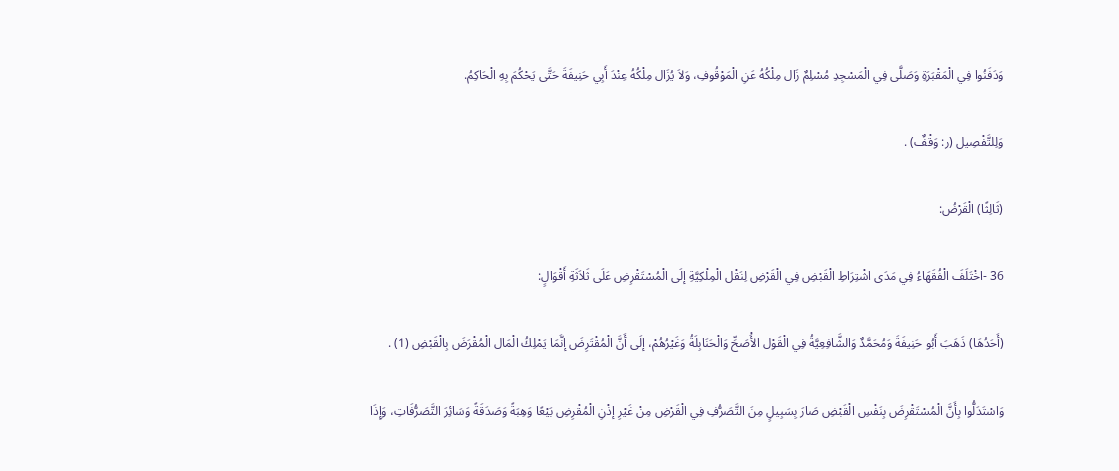وَدَفَنُوا فِي الْمَقْبَرَةِ وَصَلَّى فِي الْمَسْجِدِ مُسْلِمٌ زَال مِلْكُهُ عَنِ الْمَوْقُوفِ، وَلاَ يُزَال مِلْكُهُ عِنْدَ أَبِي حَنِيفَةَ حَتَّى يَحْكُمَ بِهِ الْحَاكِمُ.

وَلِلتَّفْصِيل (ر: وَقْفٌ) .

(ثَالِثًا) الْقَرْضُ:

36 -اخْتَلَفَ الْفُقَهَاءُ فِي مَدَى اشْتِرَاطِ الْقَبْضِ فِي الْقَرْضِ لِنَقْل الْمِلْكِيَّةِ إلَى الْمُسْتَقْرِضِ عَلَى ثَلاَثَةِ أَقْوَالٍ:

(أَحَدُهَا) ذَهَبَ أَبُو حَنِيفَةَ وَمُحَمَّدٌ وَالشَّافِعِيَّةُ فِي الْقَوْل الأَْصَحِّ وَالْحَنَابِلَةُ وَغَيْرُهُمْ، إلَى أَنَّ الْمُقْتَرِضَ إنَّمَا يَمْلِكُ الْمَال الْمُقْرَضَ بِالْقَبْضِ (1) .

وَاسْتَدَلُّوا بِأَنَّ الْمُسْتَقْرِضَ بِنَفْسِ الْقَبْضِ صَارَ بِسَبِيلٍ مِنَ التَّصَرُّفِ فِي الْقَرْضِ مِنْ غَيْرِ إذْنِ الْمُقْرِضِ بَيْعًا وَهِبَةً وَصَدَقَةً وَسَائِرَ التَّصَرُّفَاتِ، وَإِذَا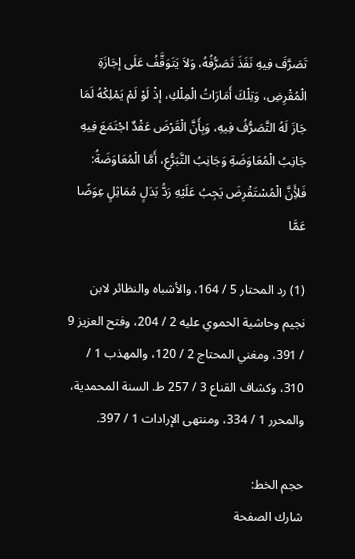تَصَرَّفَ فِيهِ نَفَذَ تَصَرُّفُهُ، وَلاَ يَتَوَقَّفُ عَلَى إجَازَةِ الْمُقْرِضِ، وَتِلْكَ أَمَارَاتُ الْمِلْكِ، إذْ لَوْ لَمْ يَمْلِكْهُ لَمَا جَازَ لَهُ التَّصَرُّفُ فِيهِ، وَبِأَنَّ الْقَرْضَ عَقْدٌ اجْتَمَعَ فِيهِ جَانِبُ الْمُعَاوَضَةِ وَجَانِبُ التَّبَرُّعِ، أَمَّا الْمُعَاوَضَةُ: فَلأَِنَّ الْمُسْتَقْرِضَ يَجِبُ عَلَيْهِ رَدُّ بَدَلٍ مُمَاثِلٍ عِوَضًا عَمَّا

(1) رد المحتار 5 / 164، والأشباه والنظائر لابن نجيم وحاشية الحموي عليه 2 / 204، وفتح العزيز 9 / 391، ومغني المحتاج 2 / 120، والمهذب 1 / 310، وكشاف القناع 3 / 257 ط. السنة المحمدية، والمحرر 1 / 334، ومنتهى الإرادات 1 / 397.

حجم الخط:
شارك الصفحة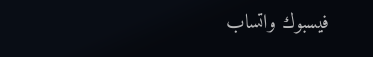فيسبوك واتساب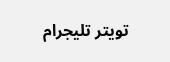تويتر تليجرام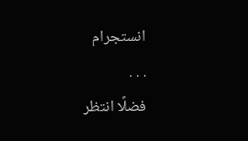انستجرام
. . .
فضلًا انتظر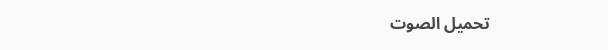تحميل الصوت